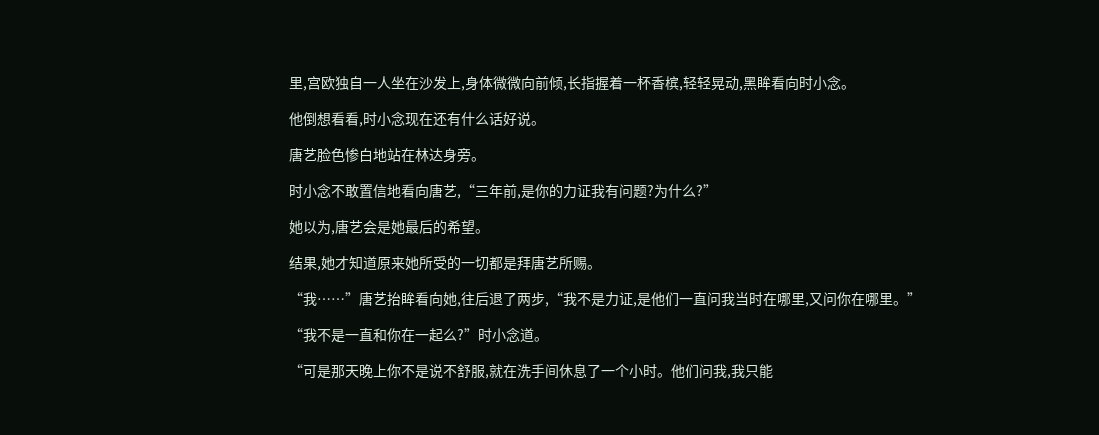里,宫欧独自一人坐在沙发上,身体微微向前倾,长指握着一杯香槟,轻轻晃动,黑眸看向时小念。

他倒想看看,时小念现在还有什么话好说。

唐艺脸色惨白地站在林达身旁。

时小念不敢置信地看向唐艺,“三年前,是你的力证我有问题?为什么?”

她以为,唐艺会是她最后的希望。

结果,她才知道原来她所受的一切都是拜唐艺所赐。

“我……”唐艺抬眸看向她,往后退了两步,“我不是力证,是他们一直问我当时在哪里,又问你在哪里。”

“我不是一直和你在一起么?”时小念道。

“可是那天晚上你不是说不舒服,就在洗手间休息了一个小时。他们问我,我只能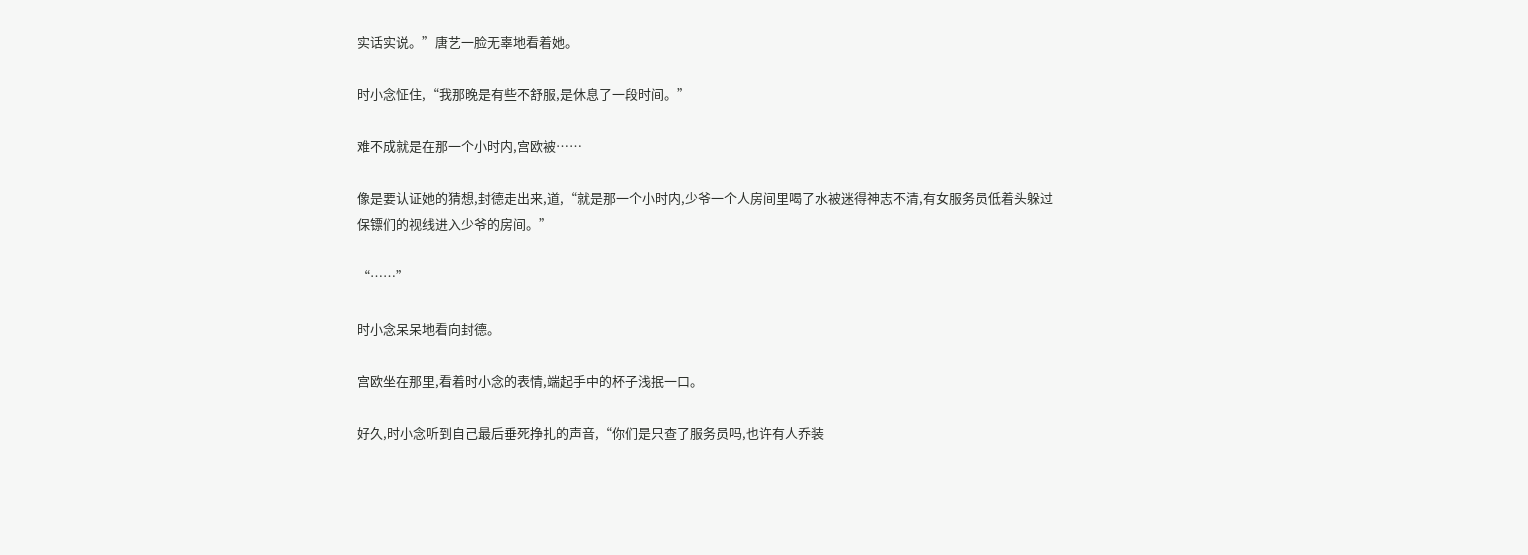实话实说。”唐艺一脸无辜地看着她。

时小念怔住,“我那晚是有些不舒服,是休息了一段时间。”

难不成就是在那一个小时内,宫欧被……

像是要认证她的猜想,封德走出来,道,“就是那一个小时内,少爷一个人房间里喝了水被迷得神志不清,有女服务员低着头躲过保镖们的视线进入少爷的房间。”

“……”

时小念呆呆地看向封德。

宫欧坐在那里,看着时小念的表情,端起手中的杯子浅抿一口。

好久,时小念听到自己最后垂死挣扎的声音,“你们是只查了服务员吗,也许有人乔装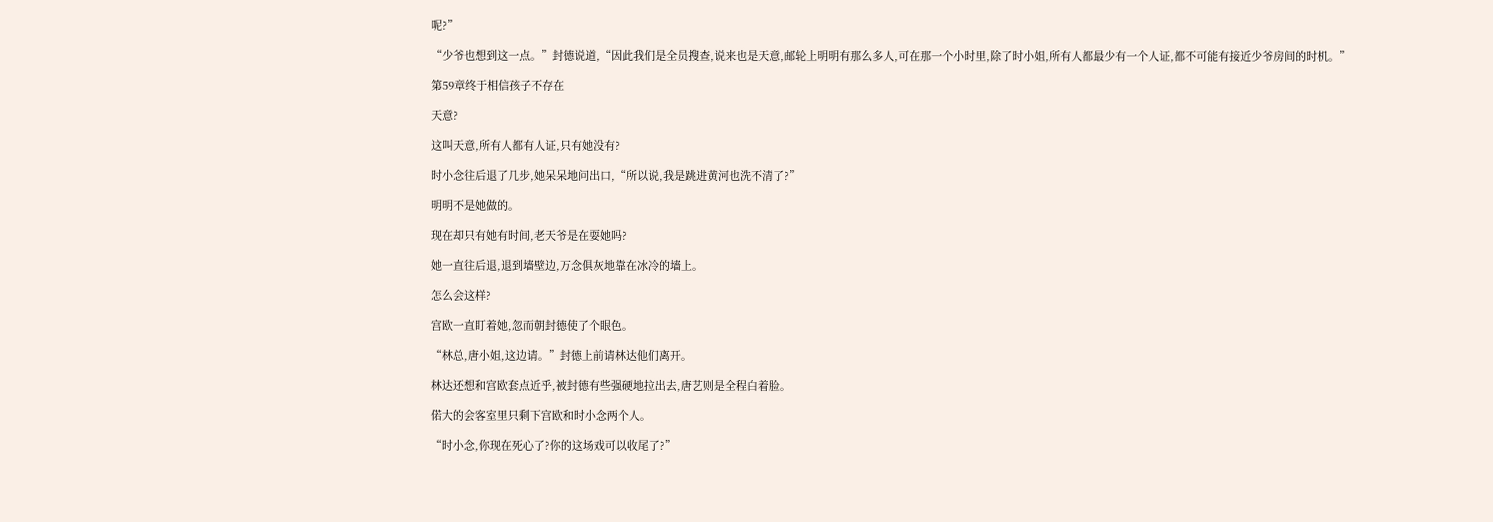呢?”

“少爷也想到这一点。”封德说道,“因此我们是全员搜查,说来也是天意,邮轮上明明有那么多人,可在那一个小时里,除了时小姐,所有人都最少有一个人证,都不可能有接近少爷房间的时机。”

第59章终于相信孩子不存在

天意?

这叫天意,所有人都有人证,只有她没有?

时小念往后退了几步,她呆呆地问出口,“所以说,我是跳进黄河也洗不清了?”

明明不是她做的。

现在却只有她有时间,老天爷是在耍她吗?

她一直往后退,退到墙壁边,万念俱灰地靠在冰冷的墙上。

怎么会这样?

宫欧一直盯着她,忽而朝封德使了个眼色。

“林总,唐小姐,这边请。”封德上前请林达他们离开。

林达还想和宫欧套点近乎,被封德有些强硬地拉出去,唐艺则是全程白着脸。

偌大的会客室里只剩下宫欧和时小念两个人。

“时小念,你现在死心了?你的这场戏可以收尾了?”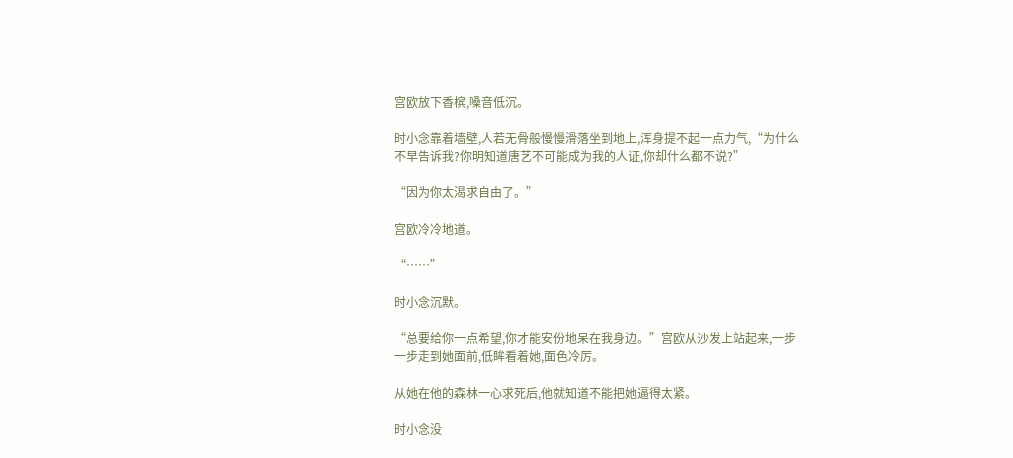宫欧放下香槟,嗓音低沉。

时小念靠着墙壁,人若无骨般慢慢滑落坐到地上,浑身提不起一点力气,“为什么不早告诉我?你明知道唐艺不可能成为我的人证,你却什么都不说?”

“因为你太渴求自由了。”

宫欧冷冷地道。

“……”

时小念沉默。

“总要给你一点希望,你才能安份地呆在我身边。”宫欧从沙发上站起来,一步一步走到她面前,低眸看着她,面色冷厉。

从她在他的森林一心求死后,他就知道不能把她逼得太紧。

时小念没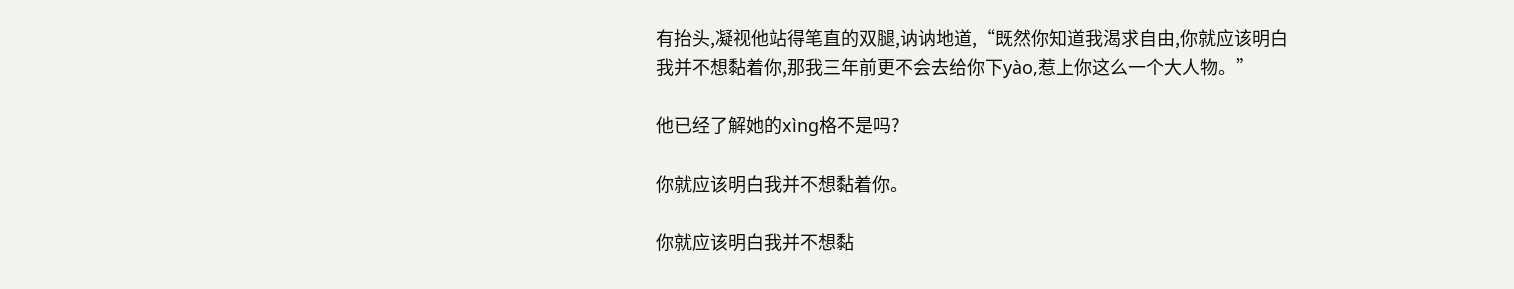有抬头,凝视他站得笔直的双腿,讷讷地道,“既然你知道我渴求自由,你就应该明白我并不想黏着你,那我三年前更不会去给你下yào,惹上你这么一个大人物。”

他已经了解她的xìng格不是吗?

你就应该明白我并不想黏着你。

你就应该明白我并不想黏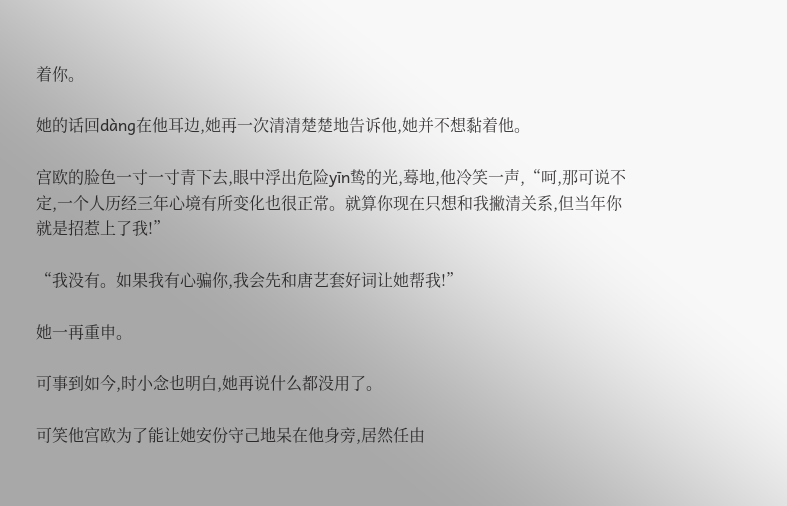着你。

她的话回dàng在他耳边,她再一次清清楚楚地告诉他,她并不想黏着他。

宫欧的脸色一寸一寸青下去,眼中浮出危险yīn鸷的光,蓦地,他冷笑一声,“呵,那可说不定,一个人历经三年心境有所变化也很正常。就算你现在只想和我撇清关系,但当年你就是招惹上了我!”

“我没有。如果我有心骗你,我会先和唐艺套好词让她帮我!”

她一再重申。

可事到如今,时小念也明白,她再说什么都没用了。

可笑他宫欧为了能让她安份守己地呆在他身旁,居然任由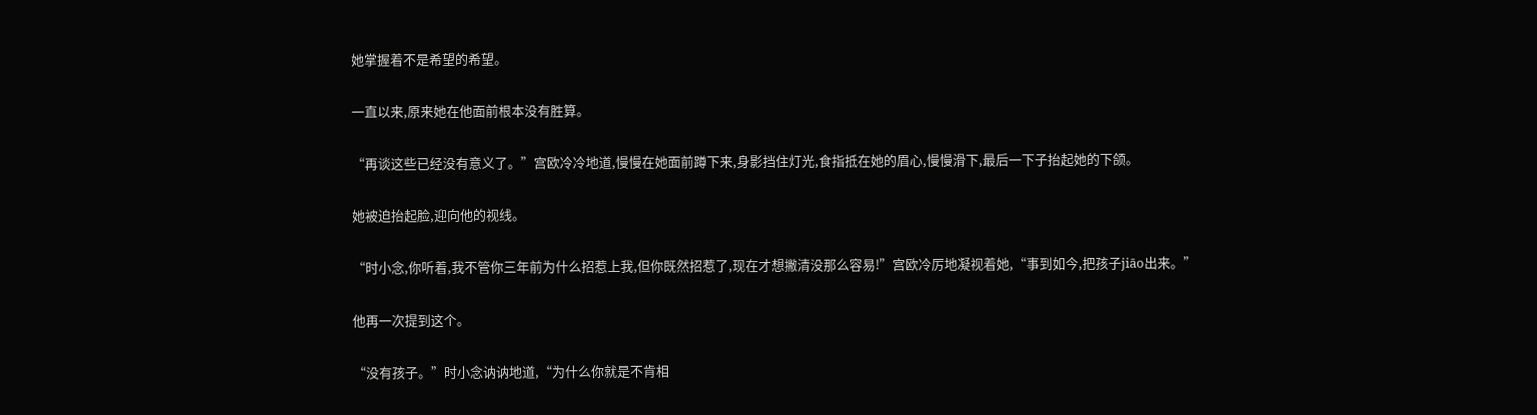她掌握着不是希望的希望。

一直以来,原来她在他面前根本没有胜算。

“再谈这些已经没有意义了。”宫欧冷冷地道,慢慢在她面前蹲下来,身影挡住灯光,食指抵在她的眉心,慢慢滑下,最后一下子抬起她的下颌。

她被迫抬起脸,迎向他的视线。

“时小念,你听着,我不管你三年前为什么招惹上我,但你既然招惹了,现在才想撇清没那么容易!”宫欧冷厉地凝视着她,“事到如今,把孩子jiāo出来。”

他再一次提到这个。

“没有孩子。”时小念讷讷地道,“为什么你就是不肯相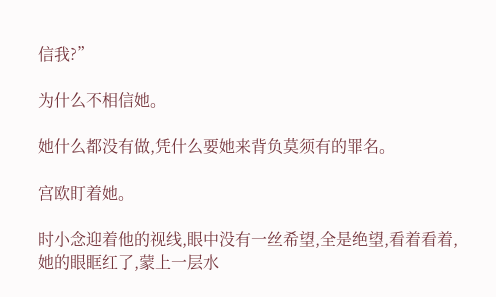信我?”

为什么不相信她。

她什么都没有做,凭什么要她来背负莫须有的罪名。

宫欧盯着她。

时小念迎着他的视线,眼中没有一丝希望,全是绝望,看着看着,她的眼眶红了,蒙上一层水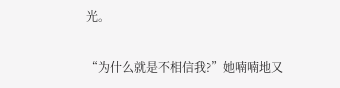光。

“为什么就是不相信我?”她喃喃地又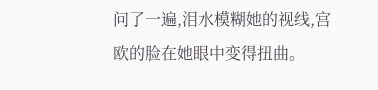问了一遍,泪水模糊她的视线,宫欧的脸在她眼中变得扭曲。